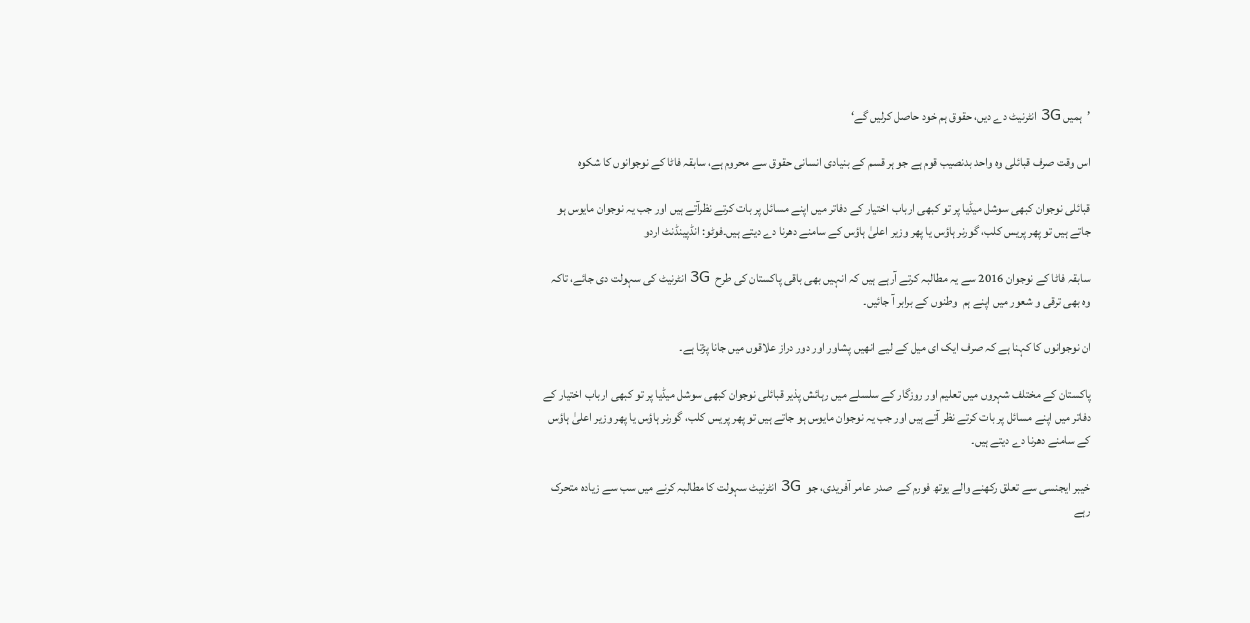’ہمیں 3G انٹرنیٹ دے دیں، حقوق ہم خود حاصل کرلیں گے‘

اس وقت صرف قبائلی وہ واحد بدنصیب قوم ہے جو ہر قسم کے بنیادی انسانی حقوق سے محروم ہے، سابقہ فاٹا کے نوجوانوں کا شکوہ

قبائلی نوجوان کبھی سوشل میڈیا پر تو کبھی ارباب اختیار کے دفاتر میں اپنے مسائل پر بات کرتے نظرآتے ہیں اور جب یہ نوجوان مایوس ہو جاتے ہیں تو پھر پریس کلب، گورنر ہاؤس یا پھر وزیر اعلیٰ ہاؤس کے سامنے دھرنا دے دیتے ہیں۔فوٹو: انڈپینڈنٹ اردو

سابقہ فاٹا کے نوجوان 2016 سے یہ مطالبہ کرتے آرہے ہیں کہ انہیں بھی باقی پاکستان کی طرح  3G انٹرنیٹ کی سہولت دی جائے، تاکہ وہ بھی ترقی و شعور میں اپنے ہم  وطنوں کے برابر آ جائیں۔

ان نوجوانوں کا کہنا ہے کہ صرف ایک ای میل کے لیے انھیں پشاور اور دور دراز علاقوں میں جانا پڑتا ہے۔

پاکستان کے مختلف شہروں میں تعلیم اور روزگار کے سلسلے میں رہائش پذیر قبائلی نوجوان کبھی سوشل میڈیا پر تو کبھی ارباب اختیار کے دفاتر میں اپنے مسائل پر بات کرتے نظر آتے ہیں اور جب یہ نوجوان مایوس ہو جاتے ہیں تو پھر پریس کلب، گورنر ہاؤس یا پھر وزیر اعلیٰ ہاؤس کے سامنے دھرنا دے دیتے ہیں۔

خیبر ایجنسی سے تعلق رکھنے والے یوتھ فورم کے  صدر عامر آفریدی، جو  3G انٹرنیٹ سہولت کا مطالبہ کرنے میں سب سے زیادہ متحرک رہے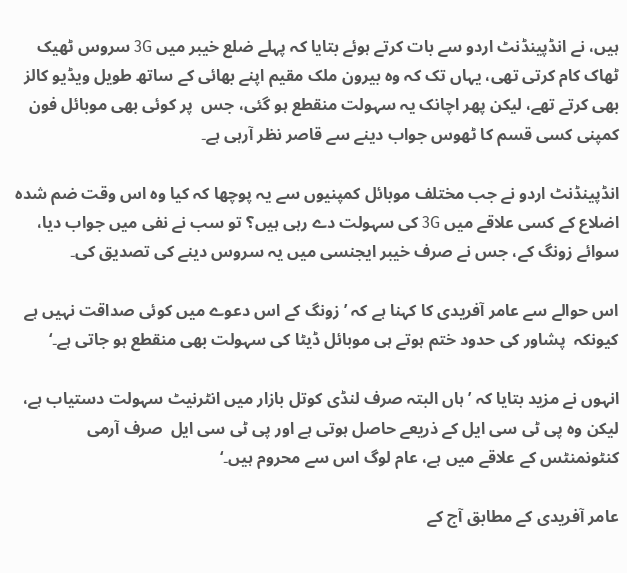ہیں، نے انڈپینڈنٹ اردو سے بات کرتے ہوئے بتایا کہ پہلے ضلع خیبر میں 3G سروس ٹھیک ٹھاک کام کرتی تھی، یہاں تک کہ وہ بیرون ملک مقیم اپنے بھائی کے ساتھ طویل ویڈیو کالز بھی کرتے تھے، لیکن پھر اچانک یہ سہولت منقطع ہو گئی، جس  پر کوئی بھی موبائل فون کمپنی کسی قسم کا ٹھوس جواب دینے سے قاصر نظر آرہی ہے۔

انڈپینڈنٹ اردو نے جب مختلف موبائل کمپنیوں سے یہ پوچھا کہ کیا وہ اس وقت ضم شدہ اضلاع کے کسی علاقے میں 3G کی سہولت دے رہی ہیں؟ تو سب نے نفی میں جواب دیا، سوائے زونگ کے، جس نے صرف خیبر ایجنسی میں یہ سروس دینے کی تصدیق کی۔

اس حوالے سے عامر آفریدی کا کہنا ہے کہ ’زونگ کے اس دعوے میں کوئی صداقت نہیں ہے کیونکہ  پشاور کی حدود ختم ہوتے ہی موبائل ڈیٹا کی سہولت بھی منقطع ہو جاتی ہے۔‘

انہوں نے مزید بتایا کہ ’ہاں البتہ صرف لنڈی کوتل بازار میں انٹرنیٹ سہولت دستیاب ہے، لیکن وہ پی ٹی سی ایل کے ذریعے حاصل ہوتی ہے اور پی ٹی سی ایل  صرف آرمی کنٹونمنٹس کے علاقے میں ہے، عام لوگ اس سے محروم ہیں۔‘

عامر آفریدی کے مطابق آج کے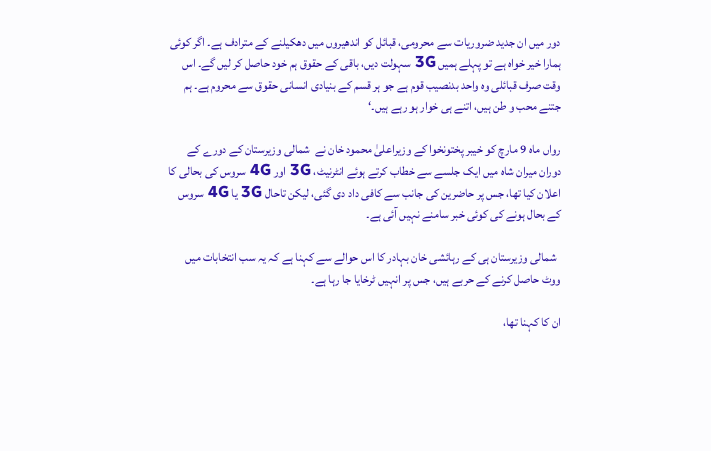دور میں ان جدید ضروریات سے محرومی، قبائل کو اندھیروں میں دھکیلنے کے مترادف ہے۔ اگر کوئی ہمارا خیر خواہ ہے تو پہلے ہمیں 3G سہولت دیں، باقی کے حقوق ہم خود حاصل کر لیں گے۔ اس وقت صرف قبائلی وہ واحد بدنصیب قوم ہے جو ہر قسم کے بنیادی انسانی حقوق سے محروم ہے۔ ہم جتنے محب و طن ہیں، اتنے ہی خوار ہو رہے ہیں۔‘

رواں ماہ 9 مارچ کو خیبر پختونخوا کے وزیراعلیٰ محمود خان نے  شمالی وزیرستان کے دورے کے دوران میران شاہ میں ایک جلسے سے خطاب کرتے ہوئے انٹرنیٹ، 3G اور 4G سروس کی بحالی کا اعلان کیا تھا، جس پر حاضرین کی جانب سے کافی داد دی گئی، لیکن تاحال 3G یا 4G سروس کے بحال ہونے کی کوئی خبر سامنے نہیں آئی ہے۔

  شمالی وزیرستان ہی کے رہائشی خان بہادر کا اس حوالے سے کہنا ہے کہ یہ سب انتخابات میں ووٹ حاصل کرنے کے حربے ہیں، جس پر انہیں ٹرخایا جا رہا ہے۔

ان کا کہنا تھا،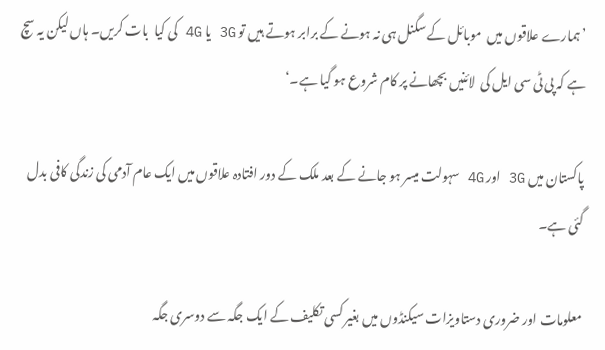’ہمارے علاقوں میں  موبائل کے سگنل ہی نہ ہونے کے برابر ہوتے ہیں تو 3G یا 4G کی کیا  بات کریں۔ ہاں لیکن یہ سچ ہے کہ پی ٹی سی ایل کی  لائنیں بچھانے پر کام شروع ہو گیا ہے۔‘

پاکستان میں 3G اور 4G سہولت میسر ہو جانے کے بعد ملک کے دور افتادہ علاقوں میں ایک عام آدمی کی زندگی کافی بدل گئی ہے۔

معلومات اور ضروری دستاویزات سیکنڈوں میں بغیر کسی تکلیف کے ایک جگہ سے دوسری جگہ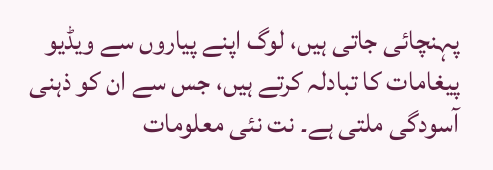پہنچائی جاتی ہیں، لوگ اپنے پیاروں سے ویڈیو پیغامات کا تبادلہ کرتے ہیں، جس سے ان کو ذہنی آسودگی ملتی ہے۔ نت نئی معلومات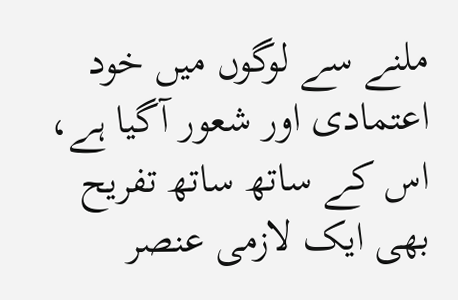ملنے سے لوگوں میں خود اعتمادی اور شعور آگیا ہے، اس کے ساتھ ساتھ تفریح بھی ایک لازمی عنصر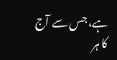ہے، جس سے آج کا ہر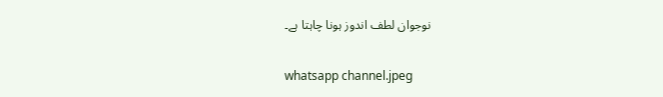نوجوان لطف اندوز ہونا چاہتا ہے۔

whatsapp channel.jpeg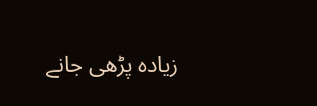زیادہ پڑھی جانے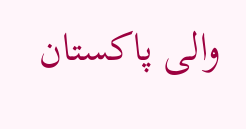والی پاکستان